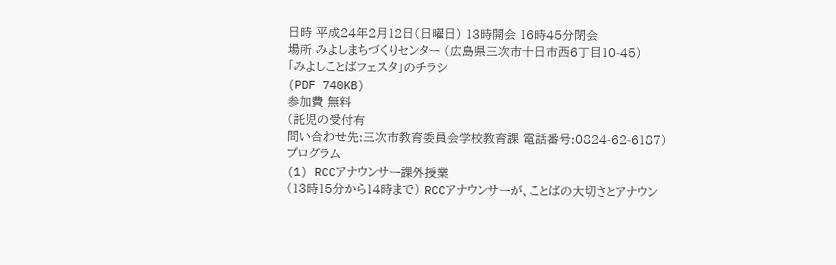日時 平成24年2月12日(日曜日) 13時開会 16時45分閉会
場所 みよしまちづくりセンター (広島県三次市十日市西6丁目10-45)
「みよしことばフェスタ」のチラシ
(PDF 740KB)
参加費 無料
(託児の受付有
問い合わせ先:三次市教育委員会学校教育課 電話番号:0824-62-6187)
プログラム
(1) RCCアナウンサー課外授業
(13時15分から14時まで) RCCアナウンサーが、ことばの大切さとアナウン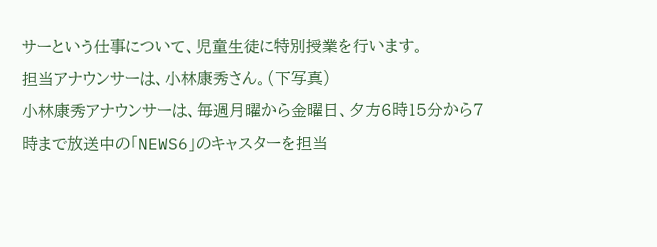サーという仕事について、児童生徒に特別授業を行います。
担当アナウンサーは、小林康秀さん。(下写真)
小林康秀アナウンサーは、毎週月曜から金曜日、夕方6時15分から7時まで放送中の「NEWS6」のキャスターを担当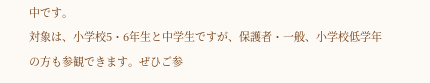中です。
対象は、小学校5・6年生と中学生ですが、保護者・一般、小学校低学年の方も参観できます。ぜひご参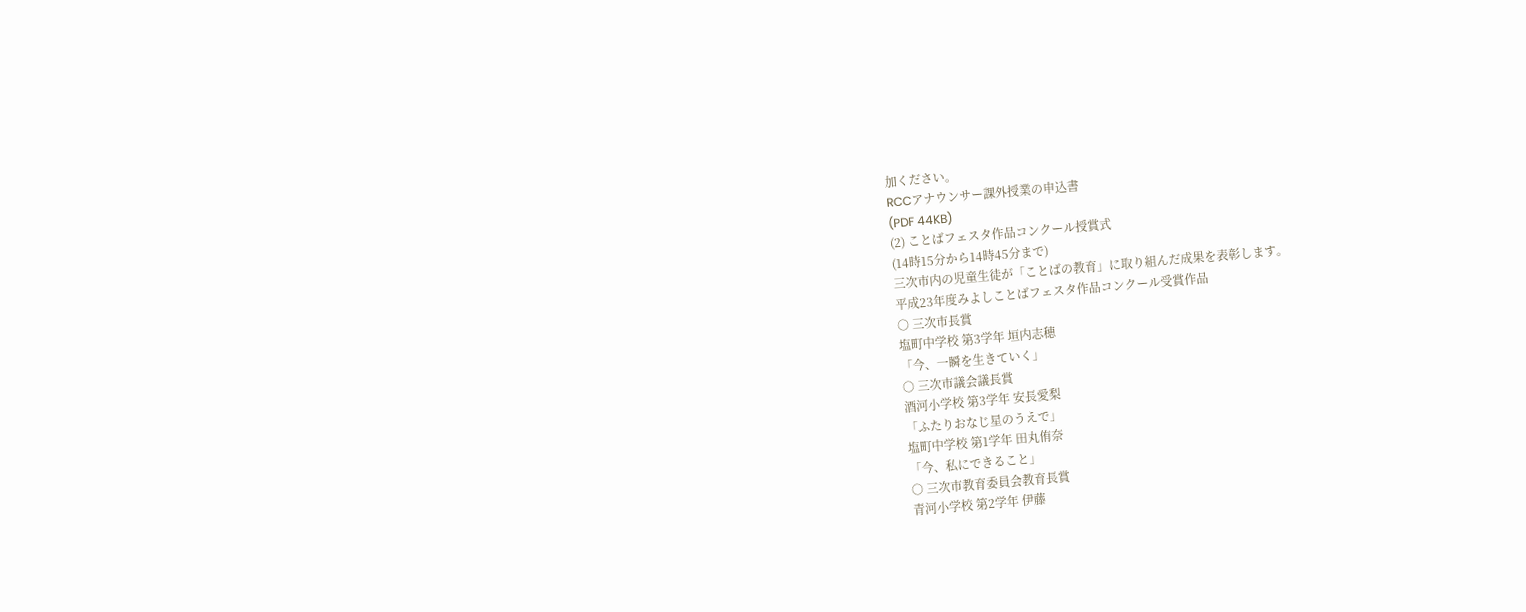加ください。
RCCアナウンサー課外授業の申込書
(PDF 44KB)
(2) ことばフェスタ作品コンクール授賞式
(14時15分から14時45分まで)
三次市内の児童生徒が「ことばの教育」に取り組んだ成果を表彰します。
平成23年度みよしことばフェスタ作品コンクール受賞作品
○ 三次市長賞
塩町中学校 第3学年 垣内志穂
「今、一瞬を生きていく」
○ 三次市議会議長賞
酒河小学校 第3学年 安長愛梨
「ふたりおなじ星のうえで」
塩町中学校 第1学年 田丸侑奈
「今、私にできること」
○ 三次市教育委員会教育長賞
青河小学校 第2学年 伊藤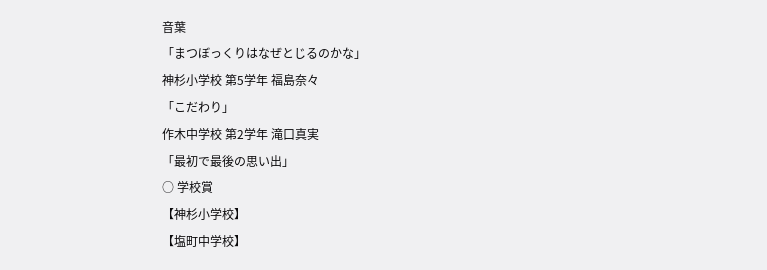音葉
「まつぼっくりはなぜとじるのかな」
神杉小学校 第5学年 福島奈々
「こだわり」
作木中学校 第2学年 滝口真実
「最初で最後の思い出」
○ 学校賞
【神杉小学校】
【塩町中学校】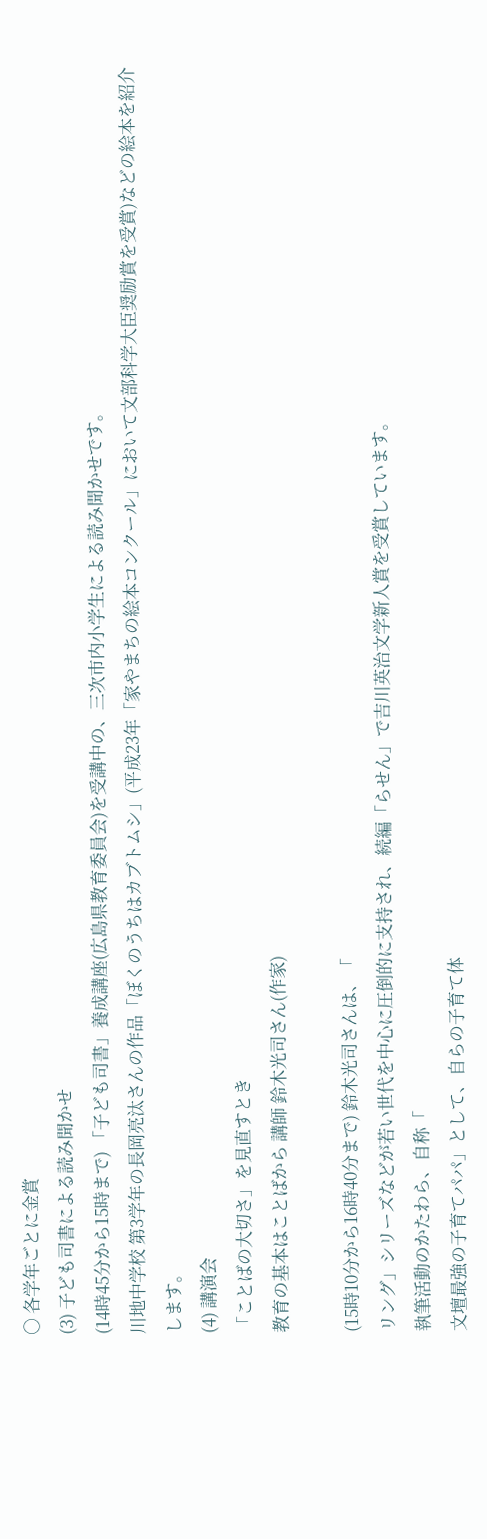○ 各学年ごとに金賞
(3) 子ども司書による読み聞かせ
(14時45分から15時まで) 「子ども司書」養成講座(広島県教育委員会)を受講中の、三次市内小学生による読み聞かせです。
川地中学校 第3学年の長岡亮汰さんの作品「ぼくのうちはカブトムシ」(平成23年「家やまちの絵本コンクール」において文部科学大臣奨励賞を受賞)などの絵本を紹介します。
(4) 講演会
「ことばの大切さ」を見直すとき
教育の基本はことばから 講師 鈴木光司さん(作家)

(15時10分から16時40分まで) 鈴木光司さんは、「
リング」シリーズなどが若い世代を中心に圧倒的に支持され、続編「らせん」で吉川英治文学新人賞を受賞しています。
執筆活動のかたわら、自称「
文壇最強の子育てパパ」として、自らの子育て体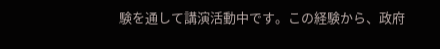験を通して講演活動中です。この経験から、政府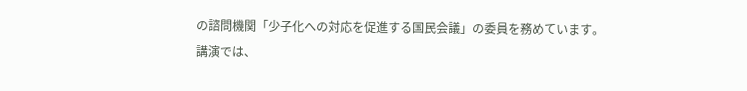の諮問機関「少子化への対応を促進する国民会議」の委員を務めています。
講演では、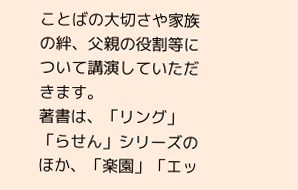ことばの大切さや家族の絆、父親の役割等について講演していただきます。
著書は、「リング」「らせん」シリーズのほか、「楽園」「エッ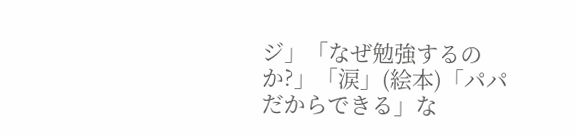ジ」「なぜ勉強するのか?」「涙」(絵本)「パパだからできる」な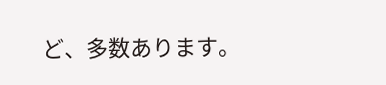ど、多数あります。